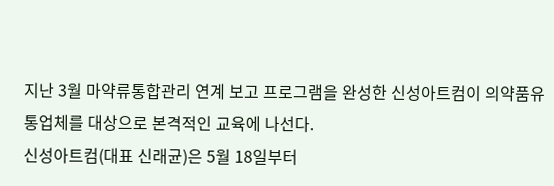지난 3월 마약류통합관리 연계 보고 프로그램을 완성한 신성아트컴이 의약품유통업체를 대상으로 본격적인 교육에 나선다.
신성아트컴(대표 신래균)은 5월 18일부터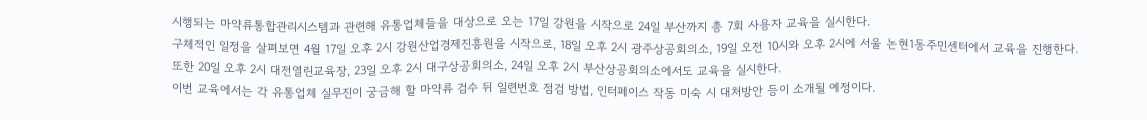시행되는 마약류통합관리시스템과 관련해 유통업체들을 대상으로 오는 17일 강원을 시작으로 24일 부산까지 총 7회 사용자 교육을 실시한다.
구체적인 일정을 살펴보면 4월 17일 오후 2시 강원산업경제진흥원을 시작으로, 18일 오후 2시 광주상공회의소, 19일 오전 10시와 오후 2시에 서울 논현1동주민센터에서 교육을 진행한다.
또한 20일 오후 2시 대전열린교육장, 23일 오후 2시 대구상공회의소, 24일 오후 2시 부산상공회의소에서도 교육을 실시한다.
이번 교육에서는 각 유통업체 실무진이 궁금해 할 마약류 검수 뒤 일련번호 점검 방법, 인터페이스 작동 미숙 시 대처방안 등이 소개될 예정이다.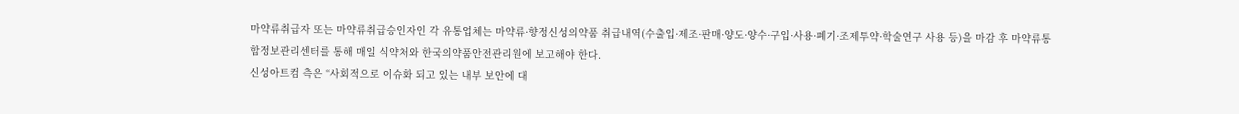마약류취급자 또는 마약류취급승인자인 각 유통업체는 마약류·향정신성의약품 취급내역(수출입·제조·판매·양도·양수·구입·사용·폐기·조제투약·학술연구 사용 등)을 마감 후 마약류통합정보관리센터를 통해 매일 식약처와 한국의약품안전관리원에 보고해야 한다.
신성아트컴 측은 “사회적으로 이슈화 되고 있는 내부 보안에 대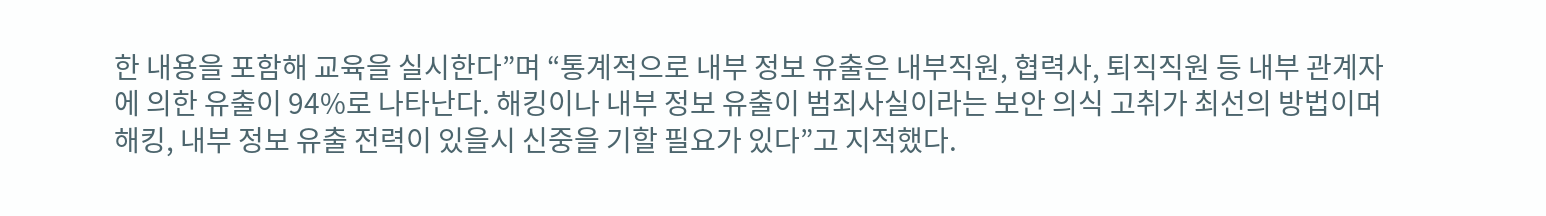한 내용을 포함해 교육을 실시한다”며 “통계적으로 내부 정보 유출은 내부직원, 협력사, 퇴직직원 등 내부 관계자에 의한 유출이 94%로 나타난다. 해킹이나 내부 정보 유출이 범죄사실이라는 보안 의식 고취가 최선의 방법이며 해킹, 내부 정보 유출 전력이 있을시 신중을 기할 필요가 있다”고 지적했다.